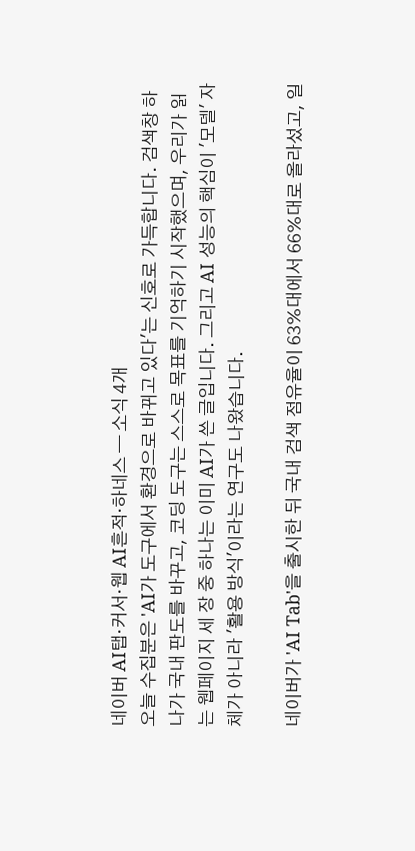네이버 AI탭·커서·웹 AI흔적·하네스 — 소식 4개
오늘 수집분은 'AI가 도구에서 환경으로 바뀌고 있다'는 신호로 가득합니다. 검색창 하나가 국내 판도를 바꾸고, 코딩 도구는 스스로 목표를 기억하기 시작했으며, 우리가 읽는 웹페이지 세 장 중 하나는 이미 AI가 쓴 글입니다. 그리고 AI 성능의 핵심이 '모델' 자체가 아니라 '활용 방식'이라는 연구도 나왔습니다.

네이버가 'AI Tab'을 출시한 뒤 국내 검색 점유율이 63%대에서 66%대로 올라섰고, 일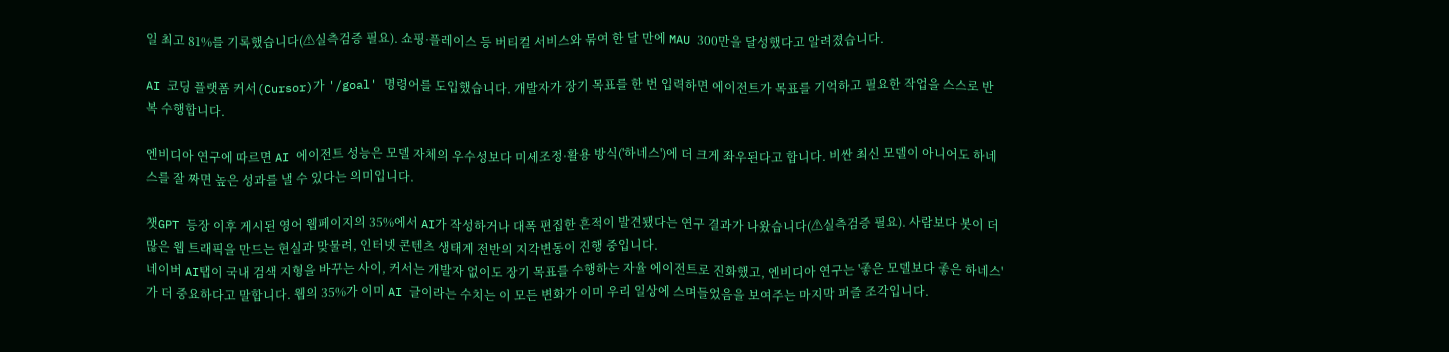일 최고 81%를 기록했습니다(⚠실측검증 필요). 쇼핑·플레이스 등 버티컬 서비스와 묶여 한 달 만에 MAU 300만을 달성했다고 알려졌습니다.

AI 코딩 플랫폼 커서(Cursor)가 '/goal' 명령어를 도입했습니다. 개발자가 장기 목표를 한 번 입력하면 에이전트가 목표를 기억하고 필요한 작업을 스스로 반복 수행합니다.

엔비디아 연구에 따르면 AI 에이전트 성능은 모델 자체의 우수성보다 미세조정·활용 방식('하네스')에 더 크게 좌우된다고 합니다. 비싼 최신 모델이 아니어도 하네스를 잘 짜면 높은 성과를 낼 수 있다는 의미입니다.

챗GPT 등장 이후 게시된 영어 웹페이지의 35%에서 AI가 작성하거나 대폭 편집한 흔적이 발견됐다는 연구 결과가 나왔습니다(⚠실측검증 필요). 사람보다 봇이 더 많은 웹 트래픽을 만드는 현실과 맞물려, 인터넷 콘텐츠 생태계 전반의 지각변동이 진행 중입니다.
네이버 AI탭이 국내 검색 지형을 바꾸는 사이, 커서는 개발자 없이도 장기 목표를 수행하는 자율 에이전트로 진화했고, 엔비디아 연구는 '좋은 모델보다 좋은 하네스'가 더 중요하다고 말합니다. 웹의 35%가 이미 AI 글이라는 수치는 이 모든 변화가 이미 우리 일상에 스며들었음을 보여주는 마지막 퍼즐 조각입니다.